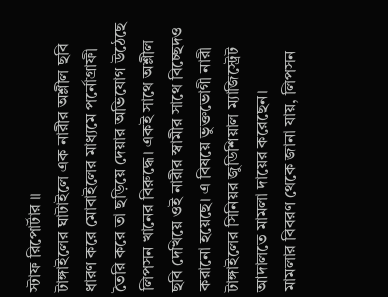স্টাফ রিপোর্টার ॥
টাঙ্গাইলের ঘাটাইলে এক নারীর অশ্লীল ছবি ধারণ করে মোবাইলের মাধ্যমে পর্নোগ্রাফী তৈরি করে তা ছড়িয়ে দেয়ার অভিযোগ উঠেছে লিপসন খানের বিরুদ্ধে। একই সাথে অশ্লীল ছবি দেখিয়ে ওই নারীর স্বামীর সাথে বিচ্ছেদও করানো হয়েছে। এ বিষয়ে ভুক্তভোগী নারী টাঙ্গাইলের সিনিয়র জুডিশিয়াল ম্যাজিস্ট্রেট আদালতে মামলা দায়ের করেছেন।
মামলার বিবরণ থেকে জানা যায়, লিপসন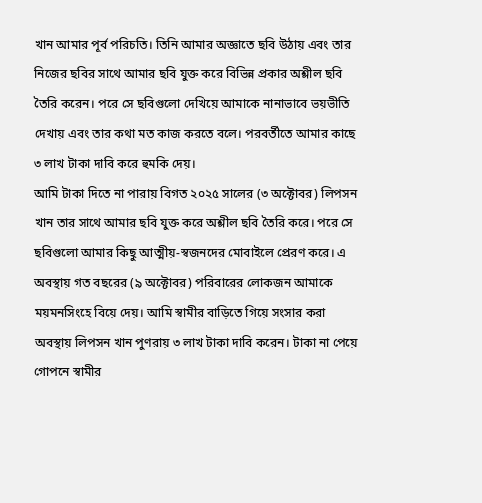খান আমার পূর্ব পরিচতি। তিনি আমার অজ্ঞাতে ছবি উঠায় এবং তার নিজের ছবির সাথে আমার ছবি যুক্ত করে বিভিন্ন প্রকার অশ্লীল ছবি তৈরি করেন। পরে সে ছবিগুলো দেখিয়ে আমাকে নানাভাবে ভয়ভীতি দেখায় এবং তার কথা মত কাজ করতে বলে। পরবর্তীতে আমার কাছে ৩ লাখ টাকা দাবি করে হুমকি দেয়।
আমি টাকা দিতে না পারায় বিগত ২০২৫ সালের (৩ অক্টোবর) লিপসন খান তার সাথে আমার ছবি যুক্ত করে অশ্লীল ছবি তৈরি করে। পরে সে ছবিগুলো আমার কিছু আত্মীয়-স্বজনদের মোবাইলে প্রেরণ করে। এ অবস্থায় গত বছরের (৯ অক্টোবর) পরিবারের লোকজন আমাকে ময়মনসিংহে বিয়ে দেয়। আমি স্বামীর বাড়িতে গিয়ে সংসার করা অবস্থায় লিপসন খান পুণরায় ৩ লাখ টাকা দাবি করেন। টাকা না পেয়ে গোপনে স্বামীর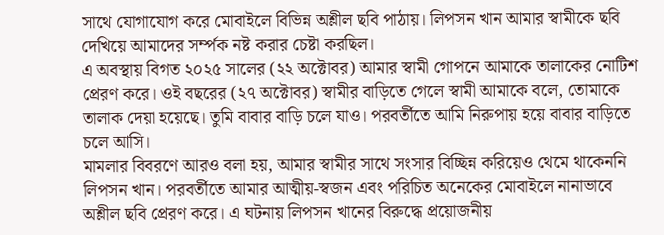সাথে যোগাযোগ করে মোবাইলে বিভিন্ন অশ্লীল ছবি পাঠায়। লিপসন খান আমার স্বামীকে ছবি দেখিয়ে আমাদের সর্ম্পক নষ্ট করার চেষ্টা করছিল।
এ অবস্থায় বিগত ২০২৫ সালের (২২ অক্টোবর) আমার স্বামী গোপনে আমাকে তালাকের নোটিশ প্রেরণ করে। ওই বছরের (২৭ অক্টোবর) স্বামীর বাড়িতে গেলে স্বামী আমাকে বলে, তোমাকে তালাক দেয়া হয়েছে। তুমি বাবার বাড়ি চলে যাও। পরবর্তীতে আমি নিরুপায় হয়ে বাবার বাড়িতে চলে আসি।
মামলার বিবরণে আরও বলা হয়, আমার স্বামীর সাথে সংসার বিচ্ছিন্ন করিয়েও থেমে থাকেননি লিপসন খান। পরবর্তীতে আমার আত্মীয়-স্বজন এবং পরিচিত অনেকের মোবাইলে নানাভাবে অশ্লীল ছবি প্রেরণ করে। এ ঘটনায় লিপসন খানের বিরুদ্ধে প্রয়োজনীয়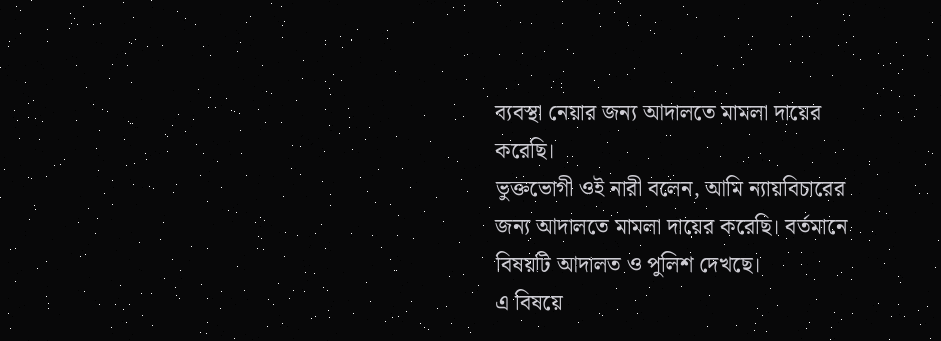ব্যবস্থা নেয়ার জন্য আদালতে মামলা দায়ের করেছি।
ভুক্তভোগী ওই নারী বলেন, আমি ন্যায়বিচারের জন্য আদালতে মামলা দায়ের করেছি। বর্তমানে বিষয়টি আদালত ও পুলিশ দেখছে।
এ বিষয়ে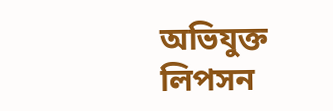অভিযুক্ত লিপসন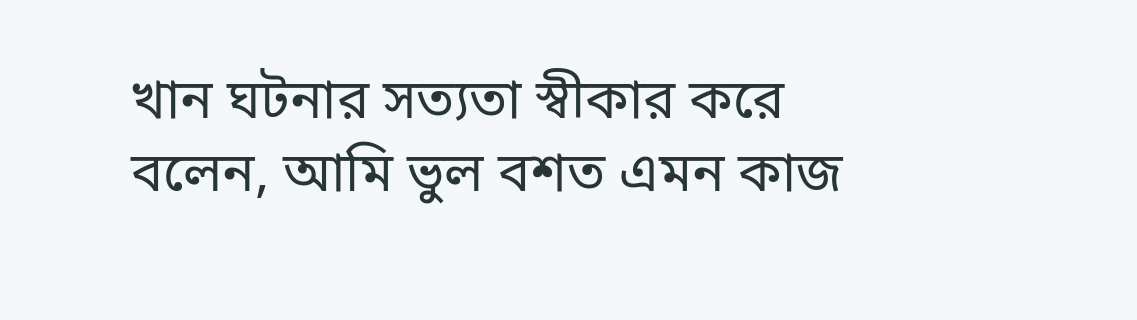খান ঘটনার সত্যতা স্বীকার করে বলেন, আমি ভুল বশত এমন কাজ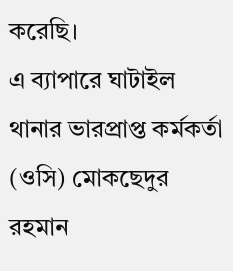করেছি।
এ ব্যাপারে ঘাটাইল থানার ভারপ্রাপ্ত কর্মকর্তা (ওসি) মোকছেদুর রহমান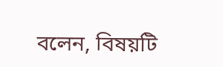বলেন, বিষয়টি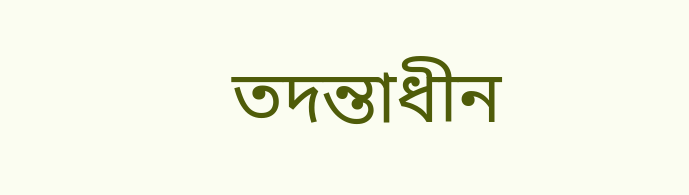তদন্তাধীন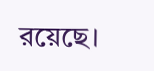রয়েছে।